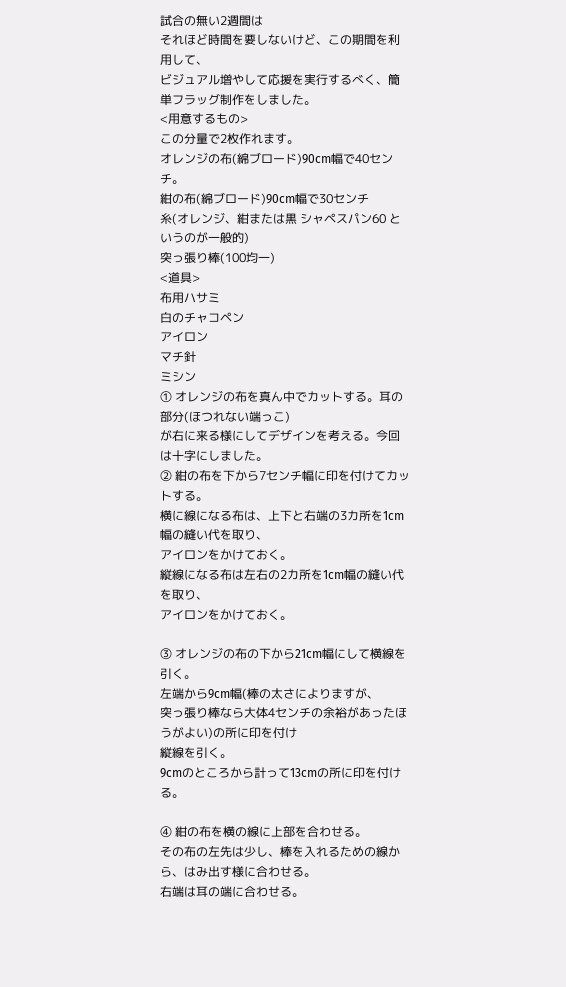試合の無い2週間は
それほど時間を要しないけど、この期間を利用して、
ビジュアル増やして応援を実行するべく、簡単フラッグ制作をしました。
<用意するもの>
この分量で2枚作れます。
オレンジの布(綿ブロード)90cm幅で40センチ。
紺の布(綿ブロード)90cm幅で30センチ
糸(オレンジ、紺または黒 シャペスパン60 というのが一般的)
突っ張り棒(100均一)
<道具>
布用ハサミ
白のチャコペン
アイロン
マチ針
ミシン
① オレンジの布を真ん中でカットする。耳の部分(ほつれない端っこ)
が右に来る様にしてデザインを考える。今回は十字にしました。
② 紺の布を下から7センチ幅に印を付けてカットする。
横に線になる布は、上下と右端の3カ所を1cm幅の縫い代を取り、
アイロンをかけておく。
縦線になる布は左右の2カ所を1cm幅の縫い代を取り、
アイロンをかけておく。

③ オレンジの布の下から21cm幅にして横線を引く。
左端から9cm幅(棒の太さによりますが、
突っ張り棒なら大体4センチの余裕があったほうがよい)の所に印を付け
縦線を引く。
9cmのところから計って13cmの所に印を付ける。

④ 紺の布を横の線に上部を合わせる。
その布の左先は少し、棒を入れるための線から、はみ出す様に合わせる。
右端は耳の端に合わせる。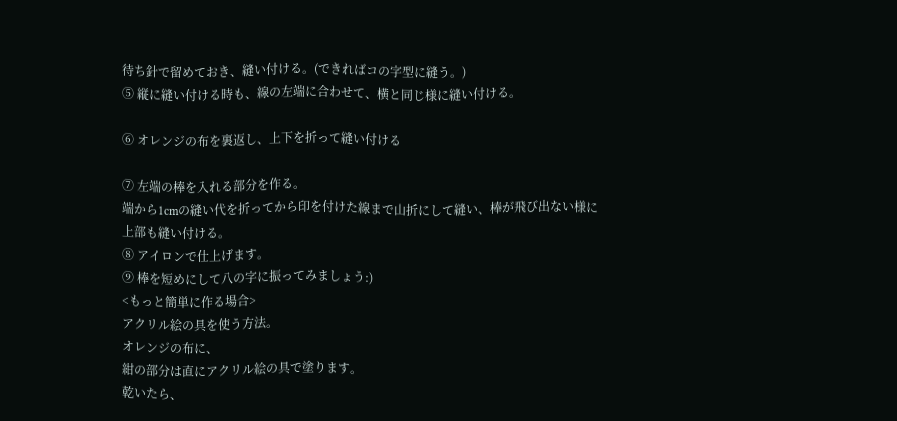待ち針で留めておき、縫い付ける。(できればコの字型に縫う。)
⑤ 縦に縫い付ける時も、線の左端に合わせて、横と同じ様に縫い付ける。

⑥ オレンジの布を裏返し、上下を折って縫い付ける

⑦ 左端の棒を入れる部分を作る。
端から1cmの縫い代を折ってから印を付けた線まで山折にして縫い、棒が飛び出ない様に
上部も縫い付ける。
⑧ アイロンで仕上げます。
⑨ 棒を短めにして八の字に振ってみましょう:)
<もっと簡単に作る場合>
アクリル絵の具を使う方法。
オレンジの布に、
紺の部分は直にアクリル絵の具で塗ります。
乾いたら、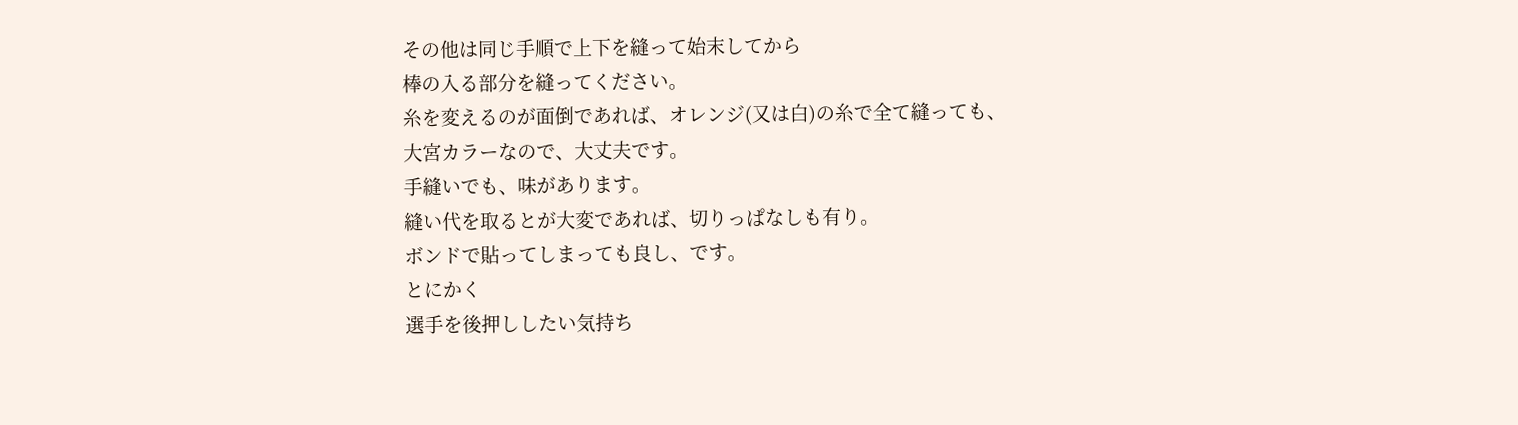その他は同じ手順で上下を縫って始末してから
棒の入る部分を縫ってください。
糸を変えるのが面倒であれば、オレンジ(又は白)の糸で全て縫っても、
大宮カラーなので、大丈夫です。
手縫いでも、味があります。
縫い代を取るとが大変であれば、切りっぱなしも有り。
ボンドで貼ってしまっても良し、です。
とにかく
選手を後押ししたい気持ち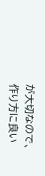が大切なので、
作り方に良い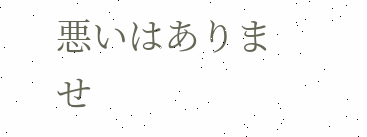悪いはありませ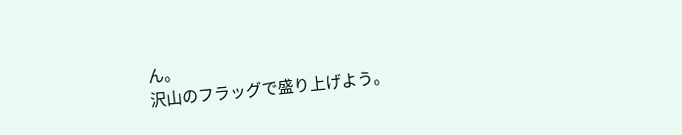ん。
沢山のフラッグで盛り上げよう。